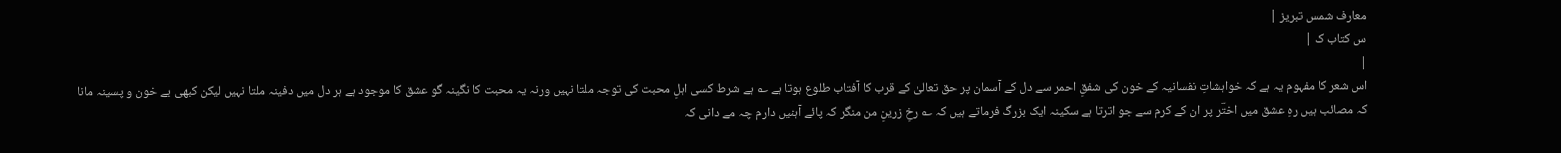معارف شمس تبریز |
س کتاب ک |
|
اس شعر کا مفہوم یہ ہے کہ خواہشاتِ نفسانیہ کے خون کی شفقِ احمر سے دل کے آسمان پر حق تعالیٰ کے قرب کا آفتاب طلوع ہوتا ہے ؎ ہے شرط کسی اہلِ محبت کی توجہ ملتا نہیں ورنہ یہ محبت کا نگینہ گو عشق کا موجود ہے ہر دل میں دفینہ ملتا نہیں لیکن کبھی بے خون و پسینہ مانا کہ مصائب ہیں رہِ عشق میں اختؔر پر ان کے کرم سے جو اترتا ہے سکینہ ایک بزرگ فرماتے ہیں کہ ؎ رخِ زرینِ من منگر کہ پائے آہنیں دارم چہ مے دانی کہ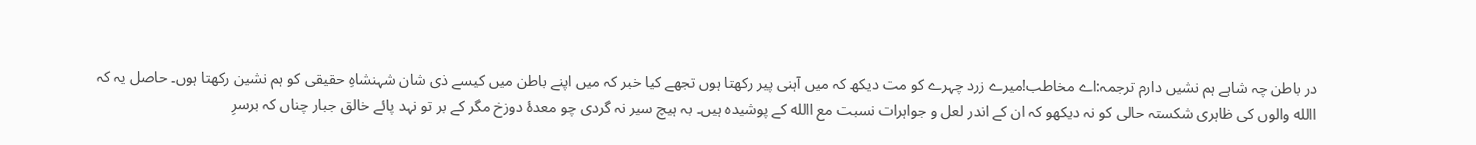در باطن چہ شاہے ہم نشیں دارم ترجمہ:اے مخاطب!میرے زرد چہرے کو مت دیکھ کہ میں آہنی پیر رکھتا ہوں تجھے کیا خبر کہ میں اپنے باطن میں کیسے ذی شان شہنشاہِ حقیقی کو ہم نشین رکھتا ہوں۔ حاصل یہ کہ االله والوں کی ظاہری شکستہ حالی کو نہ دیکھو کہ ان کے اندر لعل و جواہرات نسبت مع االله کے پوشیدہ ہیں۔ بہ ہیچ سیر نہ گردی چو معدۂ دوزخ مگر کے بر تو نہد پائے خالق جبار چناں کہ برسرِ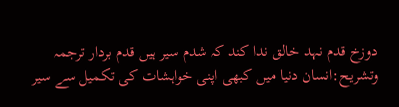دوزخ قدم نہد خالق ندا کند کہ شدم سیر ہیں قدم بردار ترجمہ وتشریح:انسان دنیا میں کبھی اپنی خواہشات کی تکمیل سے سیر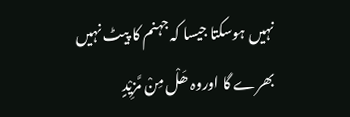نہیں ہوسکتا جیسا کہ جہنم کا پیٹ نہیں بھرے گا اوروہ ھَلْ مِنْ مَّزِیْدٍ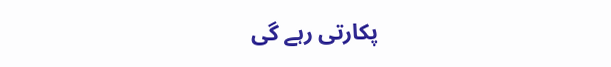پکارتی رہے گی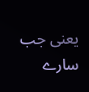یعنی جب سارے